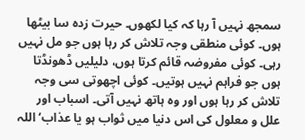سمجھ نہیں آ رہا کہ کیا لکھوں۔ حیرت زدہ سا بیٹھا ہوں۔ کوئی منطقی وجہ تلاش کر رہا ہوں جو مل نہیں رہی۔ کوئی مفروضہ قائم کرتا ہوں، دلیلیں ڈھونڈتا ہوں جو فراہم نہیں ہوتیں۔ کوئی اچھوتی سی وجہ تلاش کر رہا ہوں اور وہ ہاتھ نہیں آتی۔ اسباب اور علل و معلول کی اس دنیا میں ثواب ہو یا عذاب‘ اللہ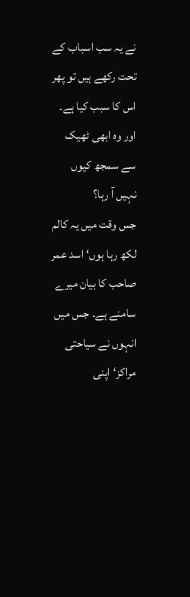نے یہ سب اسباب کے تحت رکھے ہیں تو پھر اس کا سبب کیا ہے۔ اور وہ ابھی ٹھیک سے سمجھ کیوں نہیں آ رہا؟
جس وقت میں یہ کالم لکھ رہا ہوں‘ اسد عمر صاحب کا بیان میرے سامنے ہے۔ جس میں انہوں نے سیاحتی مراکز‘ اپنی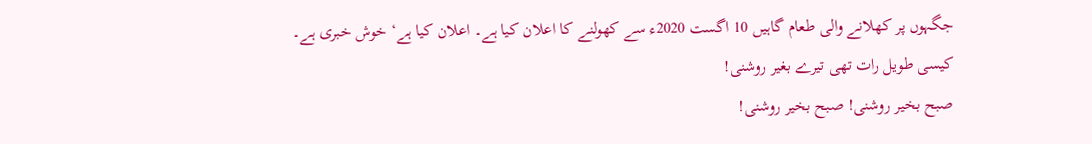جگہوں پر کھلانے والی طعام گاہیں 10 اگست 2020ء سے کھولنے کا اعلان کیا ہے۔ اعلان کیا ہے‘ خوش خبری ہے۔
کیسی طویل رات تھی تیرے بغیر روشنی!
صبح بخیر روشنی! صبح بخیر روشنی!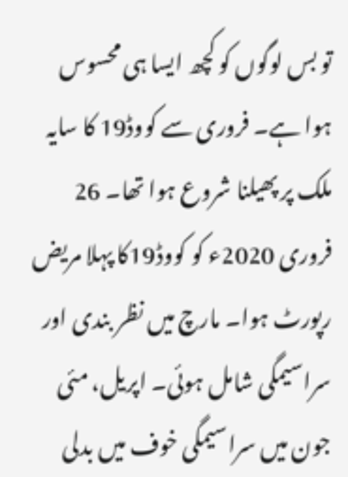تو بس لوگوں کو کچھ ایسا ہی محسوس ہوا ہے۔ فروری سے کووڈ19 کا سایہ ملک پر پھیلنا شروع ہوا تھا۔ 26 فروری 2020ء کو کووڈ19کا پہلا مریض رپورٹ ہوا۔ مارچ میں نظر بندی اور سراسیمگی شامل ہوئی۔ اپریل، مئی جون میں سراسیمگی خوف میں بدلی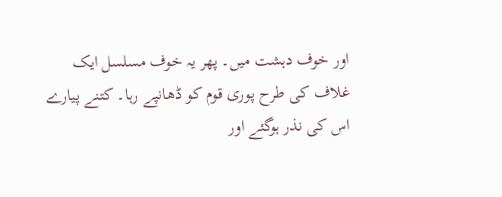اور خوف دہشت میں۔ پھر یہ خوف مسلسل ایک غلاف کی طرح پوری قوم کو ڈھانپے رہا۔ کتنے پیارے اس کی نذر ہوگئے اور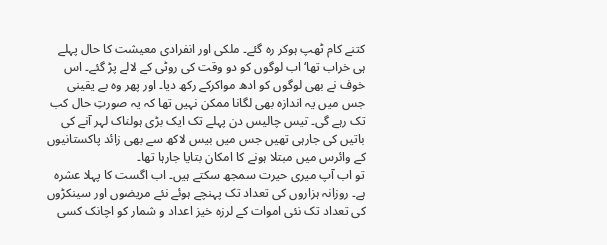کتنے کام ٹھپ ہوکر رہ گئے۔ ملکی اور انفرادی معیشت کا حال پہلے ہی خراب تھا‘ اب لوگوں کو دو وقت کی روٹی کے لالے پڑ گئے۔ اس خوف نے بھی لوگوں کو ادھ مواکرکے رکھ دیا۔ اور پھر وہ بے یقینی جس میں یہ اندازہ بھی لگانا ممکن نہیں تھا کہ یہ صورتِ حال کب تک رہے گی۔ تیس چالیس دن پہلے تک ایک بڑی ہولناک لہر آنے کی باتیں کی جارہی تھیں جس میں بیس لاکھ سے بھی زائد پاکستانیوں کے وائرس میں مبتلا ہونے کا امکان بتایا جارہا تھا۔
تو اب آپ میری حیرت سمجھ سکتے ہیں۔ اب اگست کا پہلا عشرہ ہے۔ روزانہ ہزاروں کی تعداد تک پہنچے ہوئے نئے مریضوں اور سینکڑوں کی تعداد تک نئی اموات کے لرزہ خیز اعداد و شمار کو اچانک کسی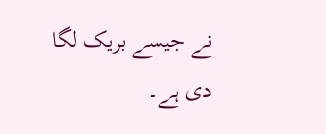نے جیسے بریک لگا دی ہے۔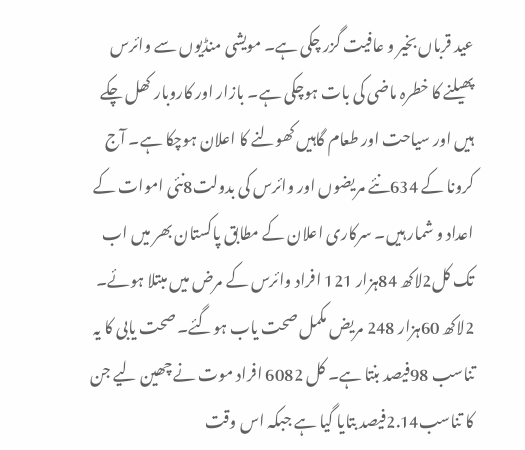عید قرباں بخیر و عافیت گزر چکی ہے۔ مویشی منڈیوں سے وائرس پھیلنے کا خطرہ ماضی کی بات ہوچکی ہے۔ بازار اور کاروبار کھل چکے ہیں اور سیاحت اور طعام گاہیں کھولنے کا اعلان ہوچکا ہے۔ آج کرونا کے 634نئے مریضوں اور وائرس کی بدولت8نئی اموات کے اعداد و شمار ہیں۔ سرکاری اعلان کے مطابق پاکستان بھر میں اب تک کل2لاکھ 84ہزار 121 افراد وائرس کے مرض میں مبتلا ہوئے۔ 2لاکھ 60ہزار 248 مریض مکمل صحت یاب ہوگئے۔ صحت یابی کا یہ تناسب 98فیصد بنتا ہے۔ کل 6082 افراد موت نے چھین لیے جن کا تناسب2.14فیصد بتایا گیا ہے جبکہ اس وقت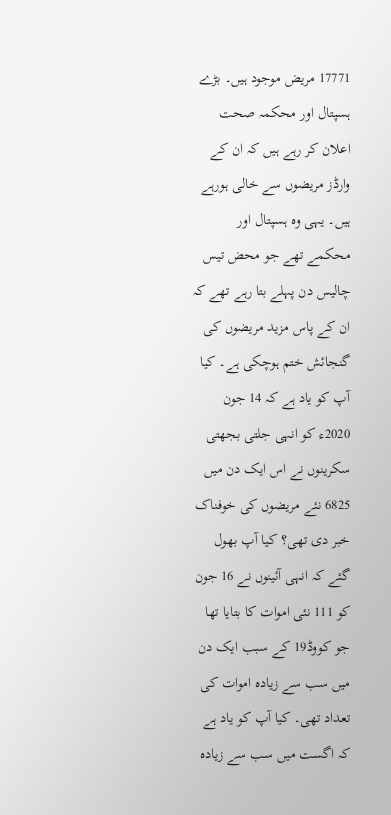17771 مریض موجود ہیں۔ بڑے ہسپتال اور محکمہ صحت اعلان کر رہے ہیں کہ ان کے وارڈز مریضوں سے خالی ہورہے ہیں۔ یہی وہ ہسپتال اور محکمے تھے جو محض تیس چالیس دن پہلے بتا رہے تھے کہ ان کے پاس مزید مریضوں کی گنجائش ختم ہوچکی ہے۔ کیا آپ کو یاد ہے کہ 14 جون 2020ء کو انہی جلتی بجھتی سکرینوں نے اس ایک دن میں 6825 نئے مریضوں کی خوفناک خبر دی تھی؟ کیا آپ بھول گئے کہ انہی آئینوں نے 16 جون کو 111 نئی اموات کا بتایا تھا جو کووڈ19 کے سبب ایک دن میں سب سے زیادہ اموات کی تعداد تھی۔ کیا آپ کو یاد ہے کہ اگست میں سب سے زیادہ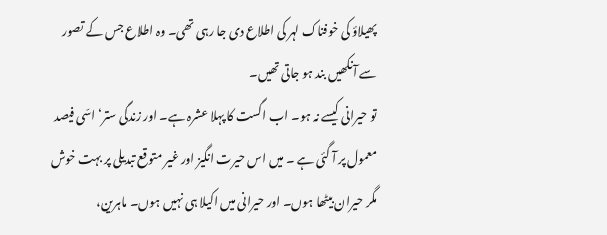پھیلاؤ کی خوفناک لہر کی اطلاع دی جا رہی تھی۔ وہ اطلاع جس کے تصور سے آنکھیں بند ہو جاتی تھیں۔
تو حیرانی کیسے نہ ہو۔ اب اگست کا پہلا عشرہ ہے۔ اور زندگی ستر‘ اسّی فیصد معمول پر آ گئی ہے ۔ میں اس حیرت انگیز اور غیر متوقع تبدیلی پر بہت خوش مگر حیران بیٹھا ہوں۔ اور حیرانی میں اکیلا ہی نہیں ہوں۔ ماہرین،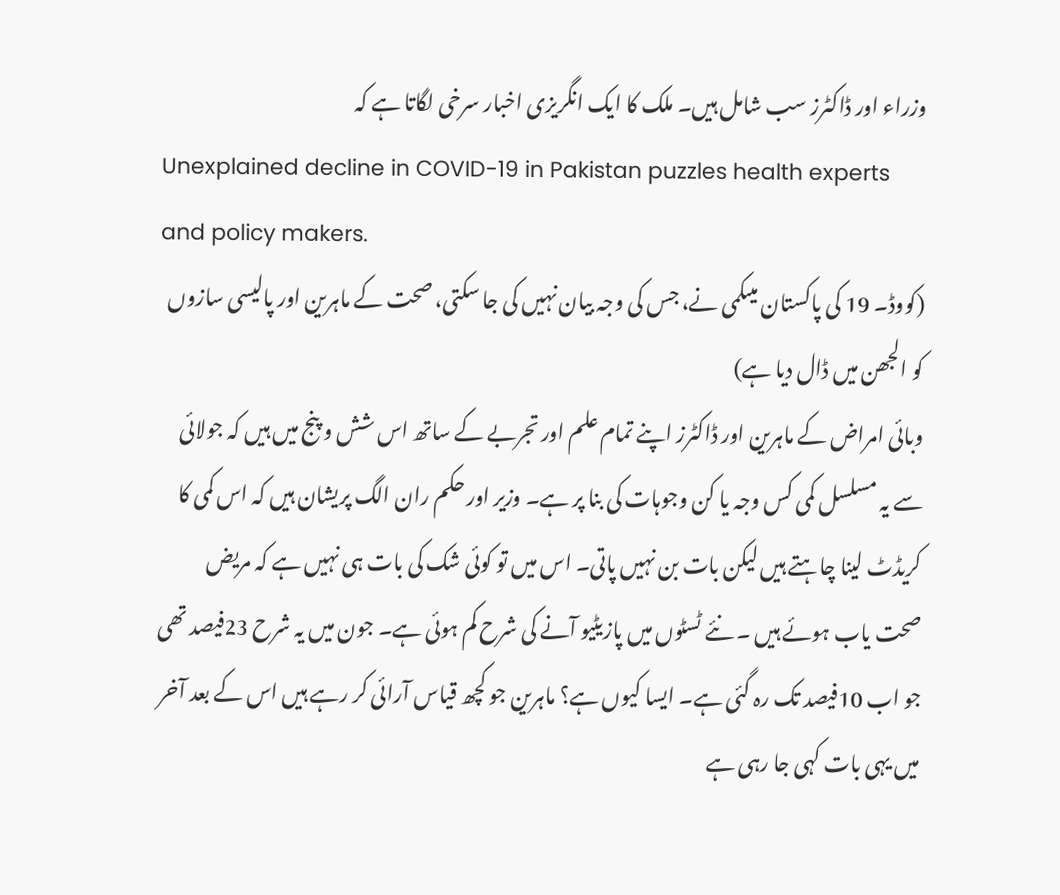وزراء اور ڈاکٹرز سب شامل ہیں۔ ملک کا ایک انگریزی اخبار سرخی لگاتا ہے کہ
Unexplained decline in COVID-19 in Pakistan puzzles health experts and policy makers.
(کووڈ۔ 19 کی پاکستان میںکمی نے، جس کی وجہ بیان نہیں کی جا سکتی، صحت کے ماہرین اور پالیسی سازوں کو الجھن میں ڈال دیا ہے)
وبائی امراض کے ماہرین اور ڈاکٹرز اپنے تمام علم اور تجربے کے ساتھ اس شش و پنج میں ہیں کہ جولائی سے یہ مسلسل کمی کس وجہ یا کن وجوہات کی بنا پر ہے۔ وزیر اور حکم ران الگ پریشان ہیں کہ اس کمی کا کریڈٹ لینا چاہتے ہیں لیکن بات بن نہیں پاتی۔ اس میں تو کوئی شک کی بات ہی نہیں ہے کہ مریض صحت یاب ہوئے ہیں ۔ نئے ٹسٹوں میں پازیٹیو آنے کی شرح کم ہوئی ہے۔ جون میں یہ شرح 23فیصد تھی جو اب 10فیصد تک رہ گئی ہے۔ ایسا کیوں ہے؟ ماہرین جو کچھ قیاس آرائی کر رہے ہیں اس کے بعد آخر میں یہی بات کہی جا رہی ہے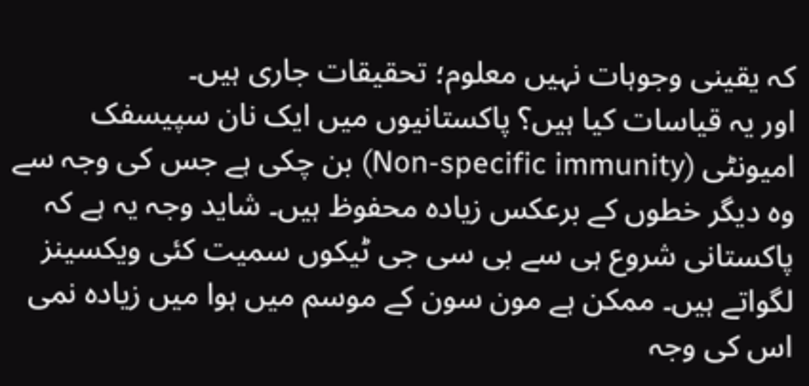کہ یقینی وجوہات نہیں معلوم؛ تحقیقات جاری ہیں۔
اور یہ قیاسات کیا ہیں؟ پاکستانیوں میں ایک نان سپیسفک امیونٹی (Non-specific immunity) بن چکی ہے جس کی وجہ سے وہ دیگر خطوں کے برعکس زیادہ محفوظ ہیں۔ شاید وجہ یہ ہے کہ پاکستانی شروع ہی سے بی سی جی ٹیکوں سمیت کئی ویکسینز لگواتے ہیں۔ ممکن ہے مون سون کے موسم میں ہوا میں زیادہ نمی اس کی وجہ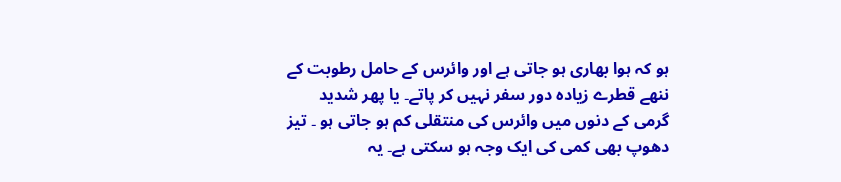ہو کہ ہوا بھاری ہو جاتی ہے اور وائرس کے حامل رطوبت کے ننھے قطرے زیادہ دور سفر نہیں کر پاتے۔ یا پھر شدید گرمی کے دنوں میں وائرس کی منتقلی کم ہو جاتی ہو ۔ تیز دھوپ بھی کمی کی ایک وجہ ہو سکتی ہے۔ یہ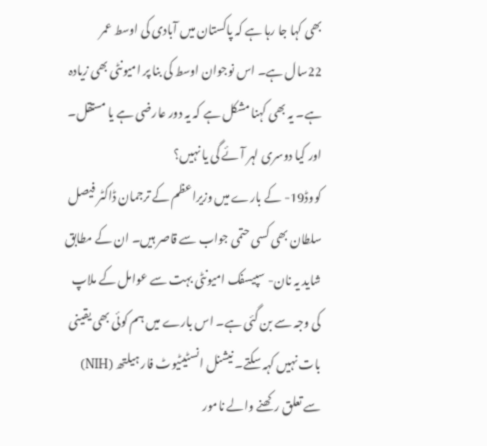بھی کہا جا رہا ہے کہ پاکستان میں آبادی کی اوسط عمر 22سال ہے۔ اس نوجوان اوسط کی بنا پر امیونٹی بھی زیادہ ہے۔ یہ بھی کہنا مشکل ہے کہ یہ دور عارضی ہے یا مستقل۔ اور کیا دوسری لہر آئے گی یا نہیں؟
کووڈ19- کے بارے میں وزیراعظم کے ترجمان ڈاکٹر فیصل سلطان بھی کسی حتمی جواب سے قاصر ہیں۔ ان کے مطابق شاید یہ نان- سپیسفک امیونٹی بہت سے عوامل کے ملاپ کی وجہ سے بن گئی ہے۔ اس بارے میں ہم کوئی بھی یقینی بات نہیں کہہ سکتے۔ نیشنل انسٹیٹیوٹ فار ہیلتھ (NIH) سے تعلق رکھنے والے نامور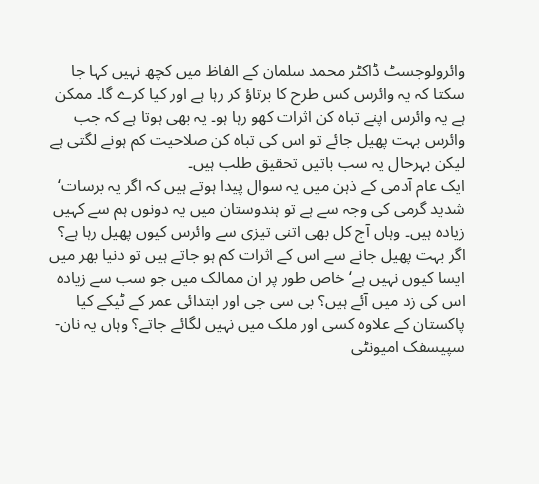وائرولوجسٹ ڈاکٹر محمد سلمان کے الفاظ میں کچھ نہیں کہا جا سکتا کہ یہ وائرس کس طرح کا برتاؤ کر رہا ہے اور کیا کرے گا۔ ممکن ہے یہ وائرس اپنے تباہ کن اثرات کھو رہا ہو۔ یہ بھی ہوتا ہے کہ جب وائرس بہت پھیل جائے تو اس کی تباہ کن صلاحیت کم ہونے لگتی ہے لیکن بہرحال یہ سب باتیں تحقیق طلب ہیں۔
ایک عام آدمی کے ذہن میں یہ سوال پیدا ہوتے ہیں کہ اگر یہ برسات‘ شدید گرمی کی وجہ سے ہے تو ہندوستان میں یہ دونوں ہم سے کہیں زیادہ ہیں۔ وہاں آج کل بھی اتنی تیزی سے وائرس کیوں پھیل رہا ہے؟ اگر بہت پھیل جانے سے اس کے اثرات کم ہو جاتے ہیں تو دنیا بھر میں ایسا کیوں نہیں ہے‘ خاص طور پر ان ممالک میں جو سب سے زیادہ اس کی زد میں آئے ہیں؟ بی سی جی اور ابتدائی عمر کے ٹیکے کیا پاکستان کے علاوہ کسی اور ملک میں نہیں لگائے جاتے؟ وہاں یہ نان- سپیسفک امیونٹی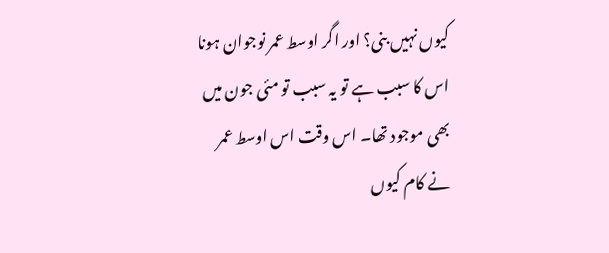کیوں نہیں بنی؟ اور اگر اوسط عمر نوجوان ہونا اس کا سبب ہے تو یہ سبب تو مئی جون میں بھی موجود تھا۔ اس وقت اس اوسط عمر نے کام کیوں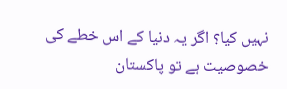نہیں کیا؟ اگر یہ دنیا کے اس خطے کی خصوصیت ہے تو پاکستان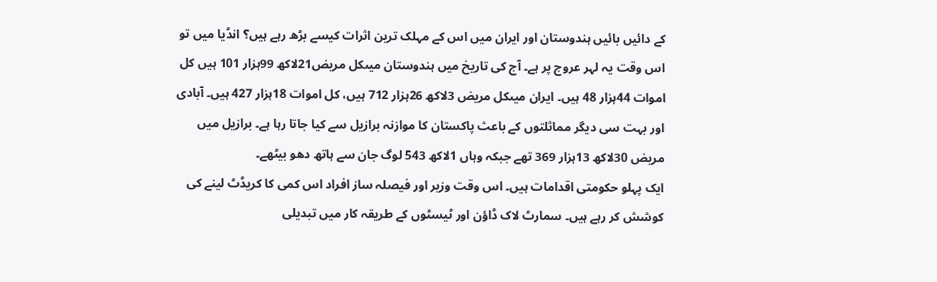کے دائیں بائیں ہندوستان اور ایران میں اس کے مہلک ترین اثرات کیسے بڑھ رہے ہیں؟ انڈیا میں تو اس وقت یہ لہر عروج پر ہے۔ آج کی تاریخ میں ہندوستان میںکل مریض21لاکھ 99ہزار 101 ہیں کل اموات 44ہزار 48 ہیں۔ ایران میںکل مریض 3لاکھ 26ہزار 712 ہیں، کل اموات 18ہزار 427 ہیں۔ آبادی اور بہت سی دیگر مماثلتوں کے باعث پاکستان کا موازنہ برازیل سے کیا جاتا رہا ہے۔ برازیل میں مریض 30لاکھ 13ہزار 369 تھے جبکہ وہاں 1لاکھ 543 لوگ جان سے ہاتھ دھو بیٹھے۔
ایک پہلو حکومتی اقدامات ہیں۔ اس وقت وزیر اور فیصلہ ساز افراد اس کمی کا کریڈٹ لینے کی کوشش کر رہے ہیں۔ سمارٹ لاک ڈاؤن اور ٹیسٹوں کے طریقہ کار میں تبدیلی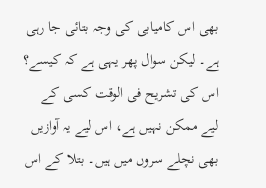بھی اس کامیابی کی وجہ بتائی جا رہی ہے۔ لیکن سوال پھر یہی ہے کہ کیسے؟ اس کی تشریح فی الوقت کسی کے لیے ممکن نہیں ہے، اس لیے یہ آوازیں بھی نچلے سروں میں ہیں۔ بتلا کے اس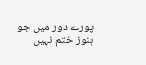پورے دور میں جو ہنوز ختم نہیں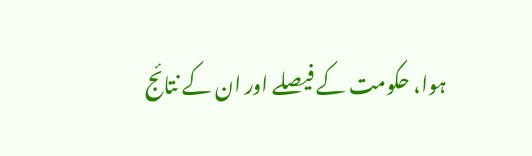ہوا، حکومت کے فیصلے اور ان کے نتائج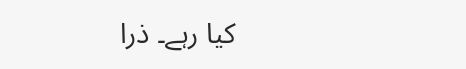کیا رہے۔ ذرا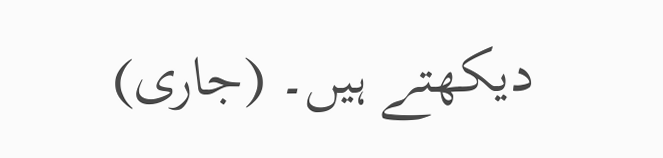دیکھتے ہیں۔ (جاری)